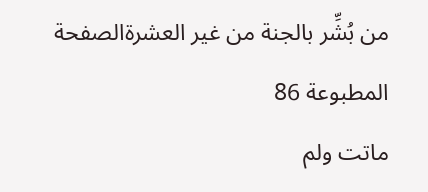من بُشِّر بالجنة من غير العشرةالصفحة المطبوعة 86
ماتت ولم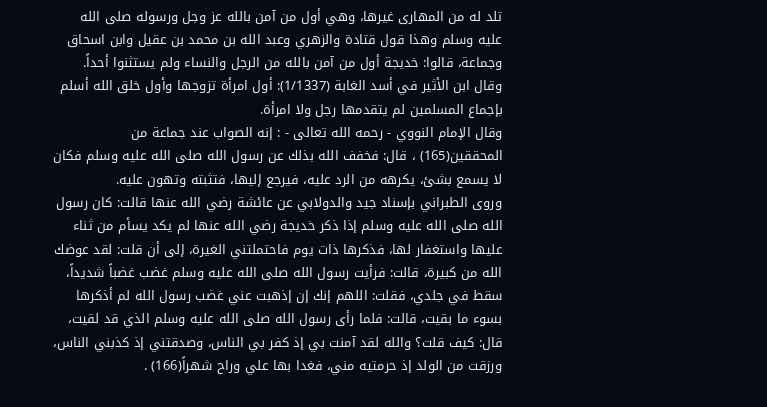تلد له من المهارى غيرها، وهي أول من آمن بالله عز وجل ورسوله صلى الله عليه وسلم وهذا قول قتادة والزهري وعبد الله بن محمد بن عقيل وابن اسحاق وجماعة، قالوا: خديجة أول من آمن بالله من الرجل والنساء ولم يستثنوا أحداً.
وقال ابن الأثير في أسد الغابة (1/1337): أول امرأة تزوجها وأول خلق الله أسلم بإجماع المسلمين لم يتقدمها رجل ولا امرأة.
وقال الإمام النووي - رحمه الله تعالى - : إنه الصواب عند جماعة من المحققين(165) ، قال: فخفف الله بذلك عن رسول الله صلى الله عليه وسلم فكان لا يسمع بشئ، يكرهه من الرد عليه، فيرجع إليها، فتثبته وتهون عليه.
وروى الطبراني بإسناد جيد والدولابي عن عائشة رضي الله عنها قالت: كان رسول الله صلى الله عليه وسلم إذا ذكر خديجة رضي الله عنها لم يكد يسأم من ثناء عليها واستغفار لها، فذكرها ذات يوم فاحتملتني الغيرة، إلى أن قلت: لقد عوضك الله من كبيرة، قالت: فرأيت رسول الله صلى الله عليه وسلم غضب غضباً شديداً، سقط في جلدي، فقلت: اللهم إنك إن إذهبت عني غضب رسول الله لم أذكرها بسوء ما بقيت، قالت: فلما رأى رسول الله صلى الله عليه وسلم الذي قد لقيت، قال: كيف قلت؟ والله لقد آمنت بي إذ كفر بي الناس، وصدقتني إذ كذبني الناس، ورزقت من الولد إذ حرمتيه مني، فغدا بها علي وراح شهراً(166) .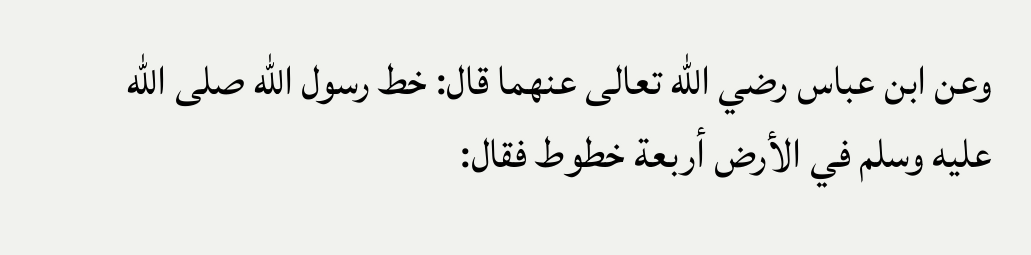وعن ابن عباس رضي الله تعالى عنهما قال: خط رسول الله صلى الله عليه وسلم في الأرض أربعة خطوط فقال: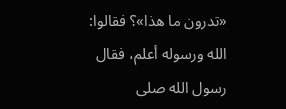«تدرون ما هذا»؟ فقالوا: الله ورسوله أعلم، فقال رسول الله صلى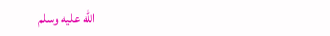الله عليه وسلم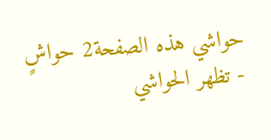حواشي هذه الصفحة2 حواشٍ
- تظهر الحواشي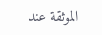الموثقة عند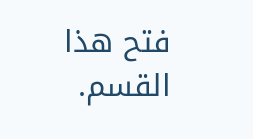فتح هذا القسم.